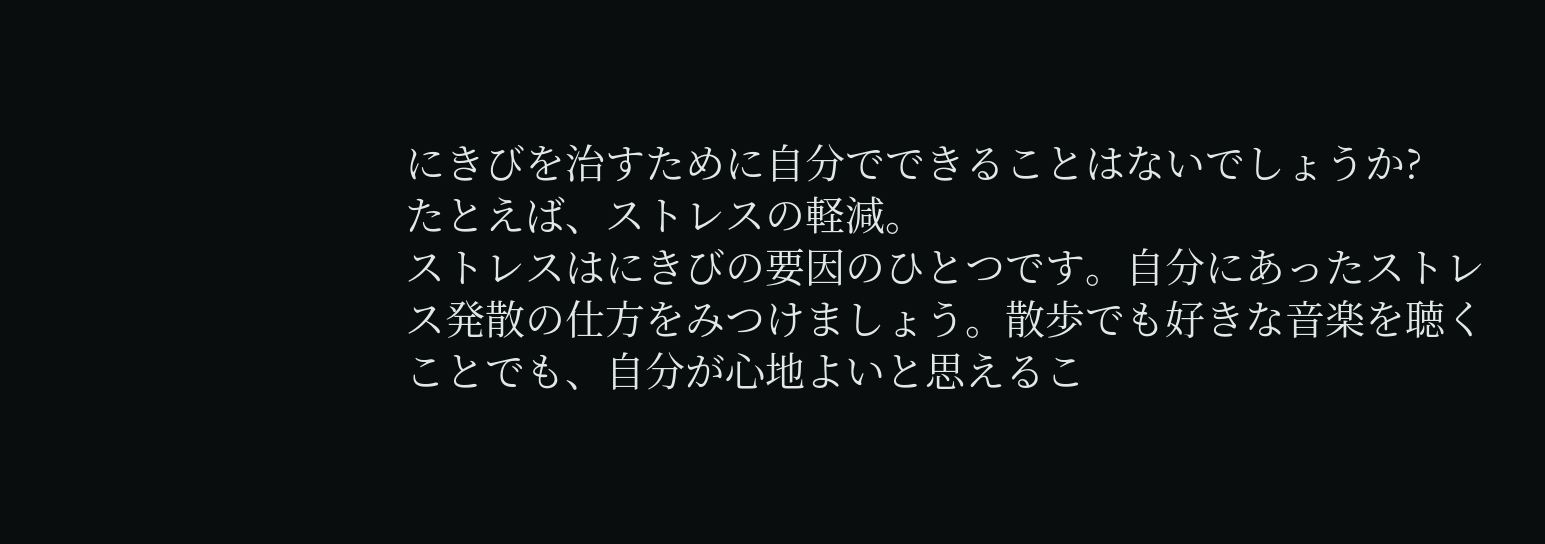にきびを治すために自分でできることはないでしょうか?
たとえば、ストレスの軽減。
ストレスはにきびの要因のひとつです。自分にあったストレス発散の仕方をみつけましょう。散歩でも好きな音楽を聴くことでも、自分が心地よいと思えるこ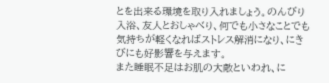とを出来る環境を取り入れましょう。のんびり入浴、友人とおしゃべり、何でも小さなことでも気持ちが軽くなればストレス解消になり、にきびにも好影響を与えます。
また睡眠不足はお肌の大敵といわれ、に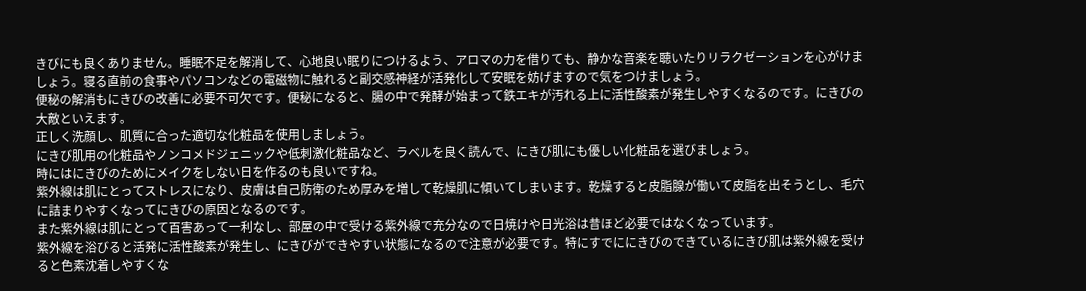きびにも良くありません。睡眠不足を解消して、心地良い眠りにつけるよう、アロマの力を借りても、静かな音楽を聴いたりリラクゼーションを心がけましょう。寝る直前の食事やパソコンなどの電磁物に触れると副交感神経が活発化して安眠を妨げますので気をつけましょう。
便秘の解消もにきびの改善に必要不可欠です。便秘になると、腸の中で発酵が始まって鉄エキが汚れる上に活性酸素が発生しやすくなるのです。にきびの大敵といえます。
正しく洗顔し、肌質に合った適切な化粧品を使用しましょう。
にきび肌用の化粧品やノンコメドジェニックや低刺激化粧品など、ラベルを良く読んで、にきび肌にも優しい化粧品を選びましょう。
時にはにきびのためにメイクをしない日を作るのも良いですね。
紫外線は肌にとってストレスになり、皮膚は自己防衛のため厚みを増して乾燥肌に傾いてしまいます。乾燥すると皮脂腺が働いて皮脂を出そうとし、毛穴に詰まりやすくなってにきびの原因となるのです。
また紫外線は肌にとって百害あって一利なし、部屋の中で受ける紫外線で充分なので日焼けや日光浴は昔ほど必要ではなくなっています。
紫外線を浴びると活発に活性酸素が発生し、にきびができやすい状態になるので注意が必要です。特にすでににきびのできているにきび肌は紫外線を受けると色素沈着しやすくな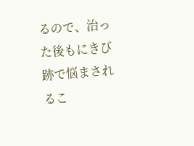るので、治った後もにきび跡で悩まされるこ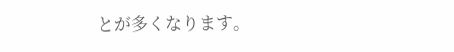とが多くなります。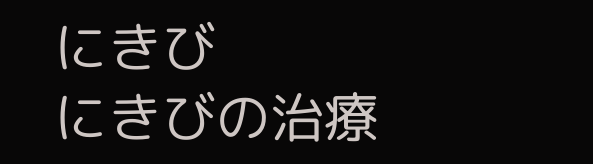にきび
にきびの治療